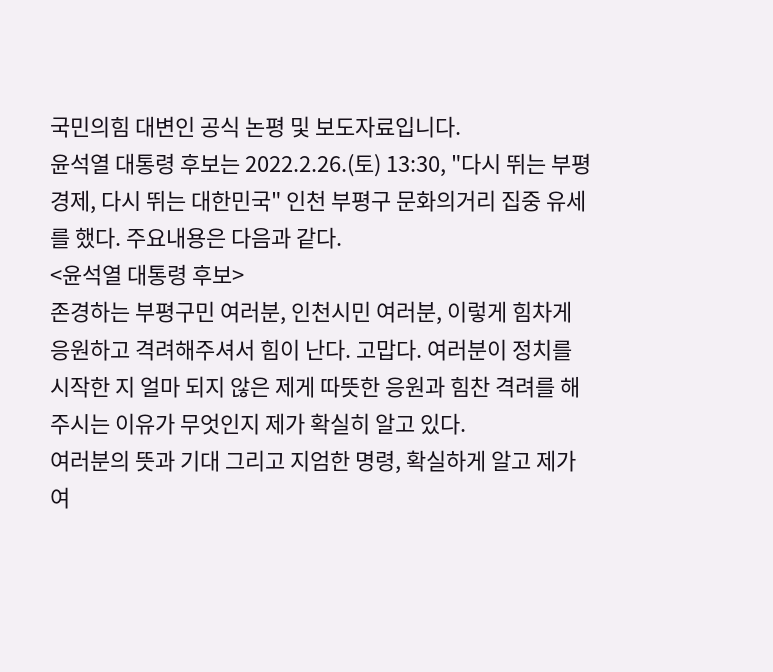국민의힘 대변인 공식 논평 및 보도자료입니다.
윤석열 대통령 후보는 2022.2.26.(토) 13:30, "다시 뛰는 부평경제, 다시 뛰는 대한민국" 인천 부평구 문화의거리 집중 유세를 했다. 주요내용은 다음과 같다.
<윤석열 대통령 후보>
존경하는 부평구민 여러분, 인천시민 여러분, 이렇게 힘차게 응원하고 격려해주셔서 힘이 난다. 고맙다. 여러분이 정치를 시작한 지 얼마 되지 않은 제게 따뜻한 응원과 힘찬 격려를 해주시는 이유가 무엇인지 제가 확실히 알고 있다.
여러분의 뜻과 기대 그리고 지엄한 명령, 확실하게 알고 제가 여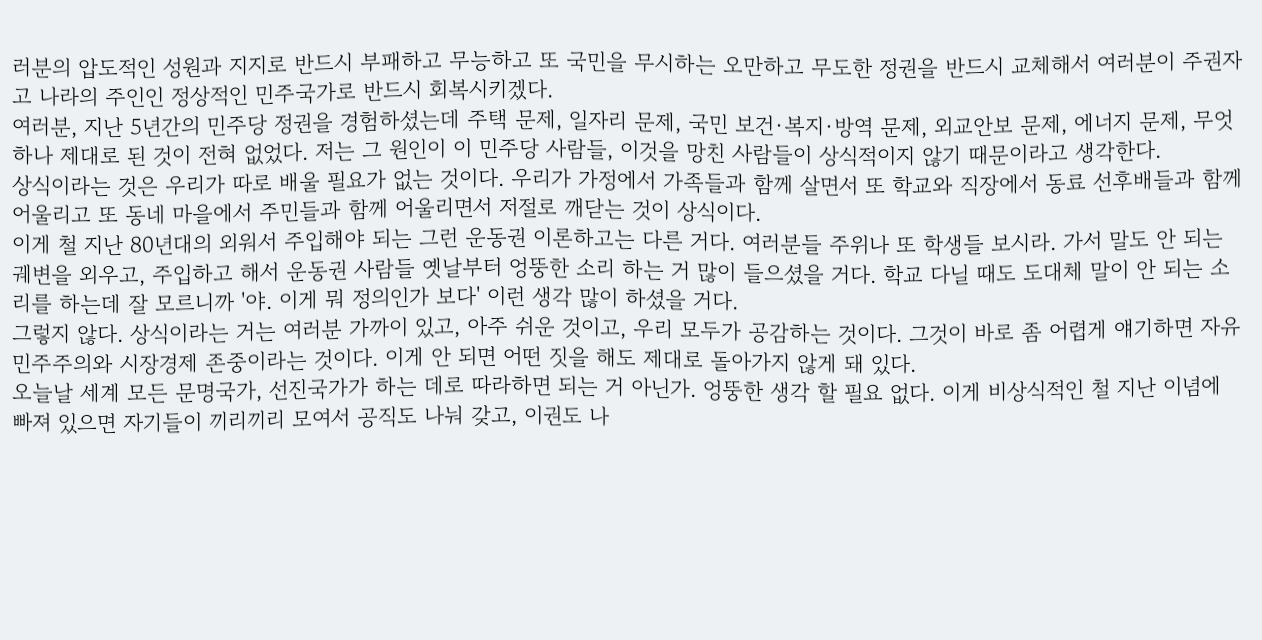러분의 압도적인 성원과 지지로 반드시 부패하고 무능하고 또 국민을 무시하는 오만하고 무도한 정권을 반드시 교체해서 여러분이 주권자고 나라의 주인인 정상적인 민주국가로 반드시 회복시키겠다.
여러분, 지난 5년간의 민주당 정권을 경험하셨는데 주택 문제, 일자리 문제, 국민 보건·복지·방역 문제, 외교안보 문제, 에너지 문제, 무엇하나 제대로 된 것이 전혀 없었다. 저는 그 원인이 이 민주당 사람들, 이것을 망친 사람들이 상식적이지 않기 때문이라고 생각한다.
상식이라는 것은 우리가 따로 배울 필요가 없는 것이다. 우리가 가정에서 가족들과 함께 살면서 또 학교와 직장에서 동료 선후배들과 함께 어울리고 또 동네 마을에서 주민들과 함께 어울리면서 저절로 깨닫는 것이 상식이다.
이게 철 지난 80년대의 외워서 주입해야 되는 그런 운동권 이론하고는 다른 거다. 여러분들 주위나 또 학생들 보시라. 가서 말도 안 되는 궤변을 외우고, 주입하고 해서 운동권 사람들 옛날부터 엉뚱한 소리 하는 거 많이 들으셨을 거다. 학교 다닐 때도 도대체 말이 안 되는 소리를 하는데 잘 모르니까 '야. 이게 뭐 정의인가 보다' 이런 생각 많이 하셨을 거다.
그렇지 않다. 상식이라는 거는 여러분 가까이 있고, 아주 쉬운 것이고, 우리 모두가 공감하는 것이다. 그것이 바로 좀 어렵게 얘기하면 자유민주주의와 시장경제 존중이라는 것이다. 이게 안 되면 어떤 짓을 해도 제대로 돌아가지 않게 돼 있다.
오늘날 세계 모든 문명국가, 선진국가가 하는 데로 따라하면 되는 거 아닌가. 엉뚱한 생각 할 필요 없다. 이게 비상식적인 철 지난 이념에 빠져 있으면 자기들이 끼리끼리 모여서 공직도 나눠 갖고, 이권도 나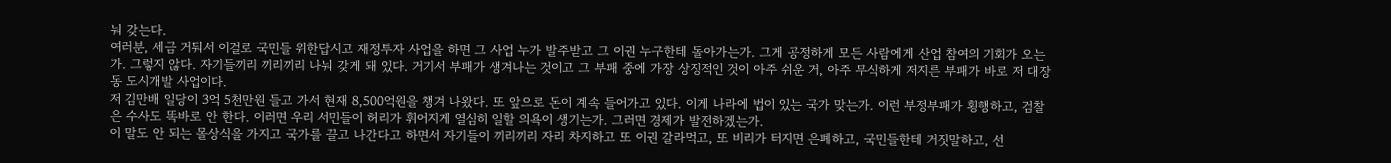눠 갖는다.
여러분, 세금 거둬서 이걸로 국민들 위한답시고 재정투자 사업을 하면 그 사업 누가 발주받고 그 이권 누구한테 돌아가는가. 그게 공정하게 모든 사람에게 산업 참여의 기회가 오는가. 그렇지 않다. 자기들끼리 끼리끼리 나눠 갖게 돼 있다. 거기서 부패가 생겨나는 것이고 그 부패 중에 가장 상징적인 것이 아주 쉬운 거, 아주 무식하게 저지른 부패가 바로 저 대장동 도시개발 사업이다.
저 김만배 일당이 3억 5천만원 들고 가서 현재 8,500억원을 챙겨 나왔다. 또 앞으로 돈이 계속 들어가고 있다. 이게 나라에 법이 있는 국가 맞는가. 이런 부정부패가 횡행하고, 검찰은 수사도 똑바로 안 한다. 이러면 우리 서민들이 허리가 휘어지게 열심히 일할 의욕이 생기는가. 그러면 경제가 발전하겠는가.
이 말도 안 되는 몰상식을 가지고 국가를 끌고 나간다고 하면서 자기들이 끼리끼리 자리 차지하고 또 이권 갈라먹고, 또 비리가 터지면 은폐하고, 국민들한테 거짓말하고, 선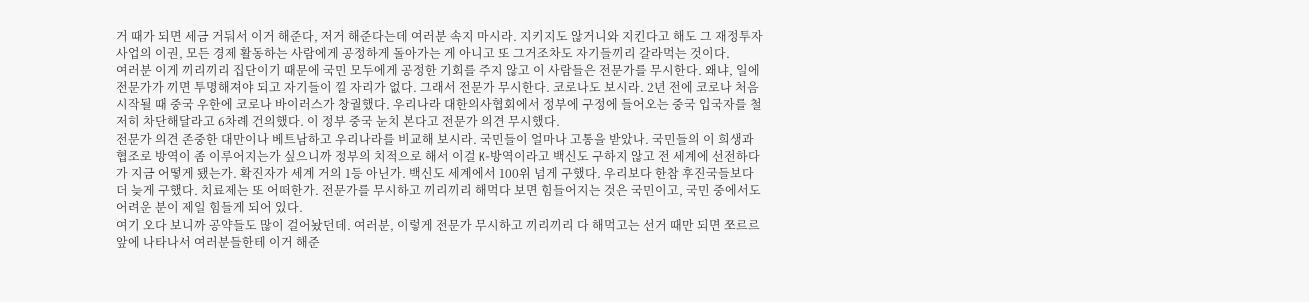거 때가 되면 세금 거둬서 이거 해준다, 저거 해준다는데 여러분 속지 마시라. 지키지도 않거니와 지킨다고 해도 그 재정투자 사업의 이권, 모든 경제 활동하는 사람에게 공정하게 돌아가는 게 아니고 또 그거조차도 자기들끼리 갈라먹는 것이다.
여러분 이게 끼리끼리 집단이기 때문에 국민 모두에게 공정한 기회를 주지 않고 이 사람들은 전문가를 무시한다. 왜냐, 일에 전문가가 끼면 투명해져야 되고 자기들이 낄 자리가 없다. 그래서 전문가 무시한다. 코로나도 보시라. 2년 전에 코로나 처음 시작될 때 중국 우한에 코로나 바이러스가 창궐했다. 우리나라 대한의사협회에서 정부에 구정에 들어오는 중국 입국자를 철저히 차단해달라고 6차례 건의했다. 이 정부 중국 눈치 본다고 전문가 의견 무시했다.
전문가 의견 존중한 대만이나 베트남하고 우리나라를 비교해 보시라. 국민들이 얼마나 고통을 받았나. 국민들의 이 희생과 협조로 방역이 좀 이루어지는가 싶으니까 정부의 치적으로 해서 이걸 K-방역이라고 백신도 구하지 않고 전 세계에 선전하다가 지금 어떻게 됐는가. 확진자가 세계 거의 1등 아닌가. 백신도 세계에서 100위 넘게 구했다. 우리보다 한참 후진국들보다 더 늦게 구했다. 치료제는 또 어떠한가. 전문가를 무시하고 끼리끼리 해먹다 보면 힘들어지는 것은 국민이고, 국민 중에서도 어려운 분이 제일 힘들게 되어 있다.
여기 오다 보니까 공약들도 많이 걸어놨던데. 여러분, 이렇게 전문가 무시하고 끼리끼리 다 해먹고는 선거 때만 되면 쪼르르 앞에 나타나서 여러분들한테 이거 해준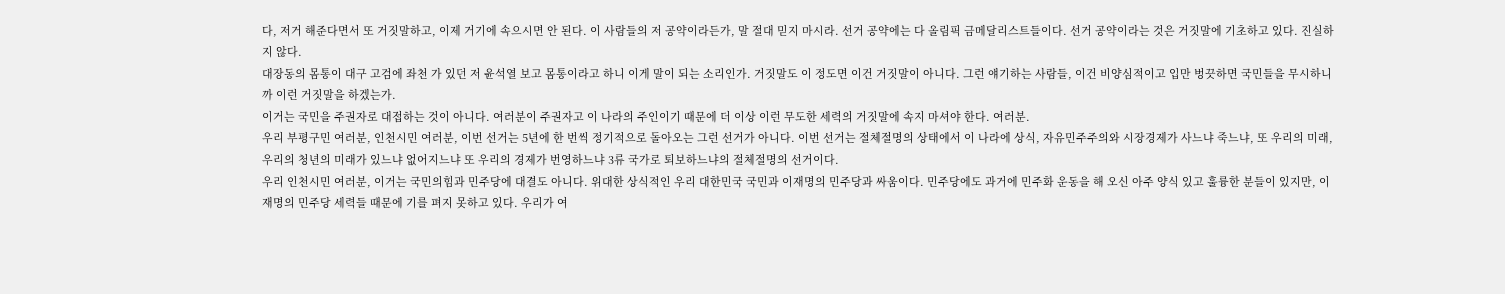다, 저거 해준다면서 또 거짓말하고, 이제 거기에 속으시면 안 된다. 이 사람들의 저 공약이라든가, 말 절대 믿지 마시라. 선거 공약에는 다 올림픽 금메달리스트들이다. 선거 공약이라는 것은 거짓말에 기초하고 있다. 진실하지 않다.
대장동의 몸통이 대구 고검에 좌천 가 있던 저 윤석열 보고 몸통이라고 하니 이게 말이 되는 소리인가. 거짓말도 이 정도면 이건 거짓말이 아니다. 그런 얘기하는 사람들, 이건 비양심적이고 입만 벙끗하면 국민들을 무시하니까 이런 거짓말을 하겠는가.
이거는 국민을 주권자로 대접하는 것이 아니다. 여러분이 주권자고 이 나라의 주인이기 때문에 더 이상 이런 무도한 세력의 거짓말에 속지 마셔야 한다. 여러분.
우리 부평구민 여러분, 인천시민 여러분, 이번 선거는 5년에 한 번씩 정기적으로 돌아오는 그런 선거가 아니다. 이번 선거는 절체절명의 상태에서 이 나라에 상식, 자유민주주의와 시장경제가 사느냐 죽느냐, 또 우리의 미래, 우리의 청년의 미래가 있느냐 없어지느냐 또 우리의 경제가 번영하느냐 3류 국가로 퇴보하느냐의 절체절명의 선거이다.
우리 인천시민 여러분, 이거는 국민의힘과 민주당에 대결도 아니다. 위대한 상식적인 우리 대한민국 국민과 이재명의 민주당과 싸움이다. 민주당에도 과거에 민주화 운동을 해 오신 아주 양식 있고 훌륭한 분들이 있지만, 이재명의 민주당 세력들 때문에 기를 펴지 못하고 있다. 우리가 여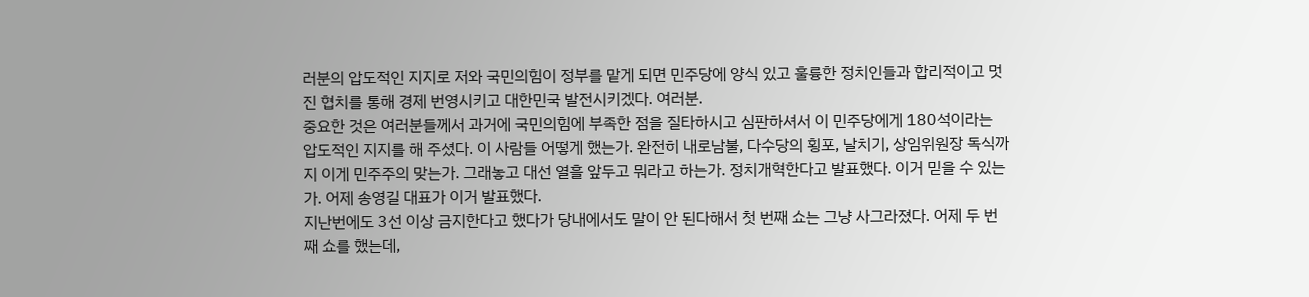러분의 압도적인 지지로 저와 국민의힘이 정부를 맡게 되면 민주당에 양식 있고 훌륭한 정치인들과 합리적이고 멋진 협치를 통해 경제 번영시키고 대한민국 발전시키겠다. 여러분.
중요한 것은 여러분들께서 과거에 국민의힘에 부족한 점을 질타하시고 심판하셔서 이 민주당에게 180석이라는 압도적인 지지를 해 주셨다. 이 사람들 어떻게 했는가. 완전히 내로남불, 다수당의 횡포, 날치기, 상임위원장 독식까지 이게 민주주의 맞는가. 그래놓고 대선 열흘 앞두고 뭐라고 하는가. 정치개혁한다고 발표했다. 이거 믿을 수 있는가. 어제 송영길 대표가 이거 발표했다.
지난번에도 3선 이상 금지한다고 했다가 당내에서도 말이 안 된다해서 첫 번째 쇼는 그냥 사그라졌다. 어제 두 번째 쇼를 했는데,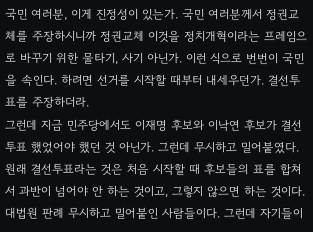국민 여러분, 이게 진정성이 있는가. 국민 여러분께서 정권교체를 주장하시니까 정권교체 이것을 정치개혁이라는 프레임으로 바꾸기 위한 물타기, 사기 아닌가. 이런 식으로 번번이 국민을 속인다. 하려면 선거를 시작할 때부터 내세우던가. 결선투표를 주장하더라.
그런데 지금 민주당에서도 이재명 후보와 이낙연 후보가 결선투표 했었어야 했던 것 아닌가. 그런데 무시하고 밀어붙였다. 원래 결선투표라는 것은 처음 시작할 때 후보들의 표를 합쳐서 과반이 넘어야 안 하는 것이고, 그렇지 않으면 하는 것이다. 대법원 판례 무시하고 밀어붙인 사람들이다. 그런데 자기들이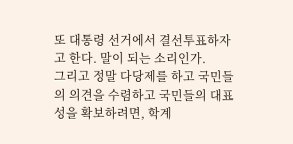또 대통령 선거에서 결선투표하자고 한다. 말이 되는 소리인가.
그리고 정말 다당제를 하고 국민들의 의견을 수렴하고 국민들의 대표성을 확보하려면, 학계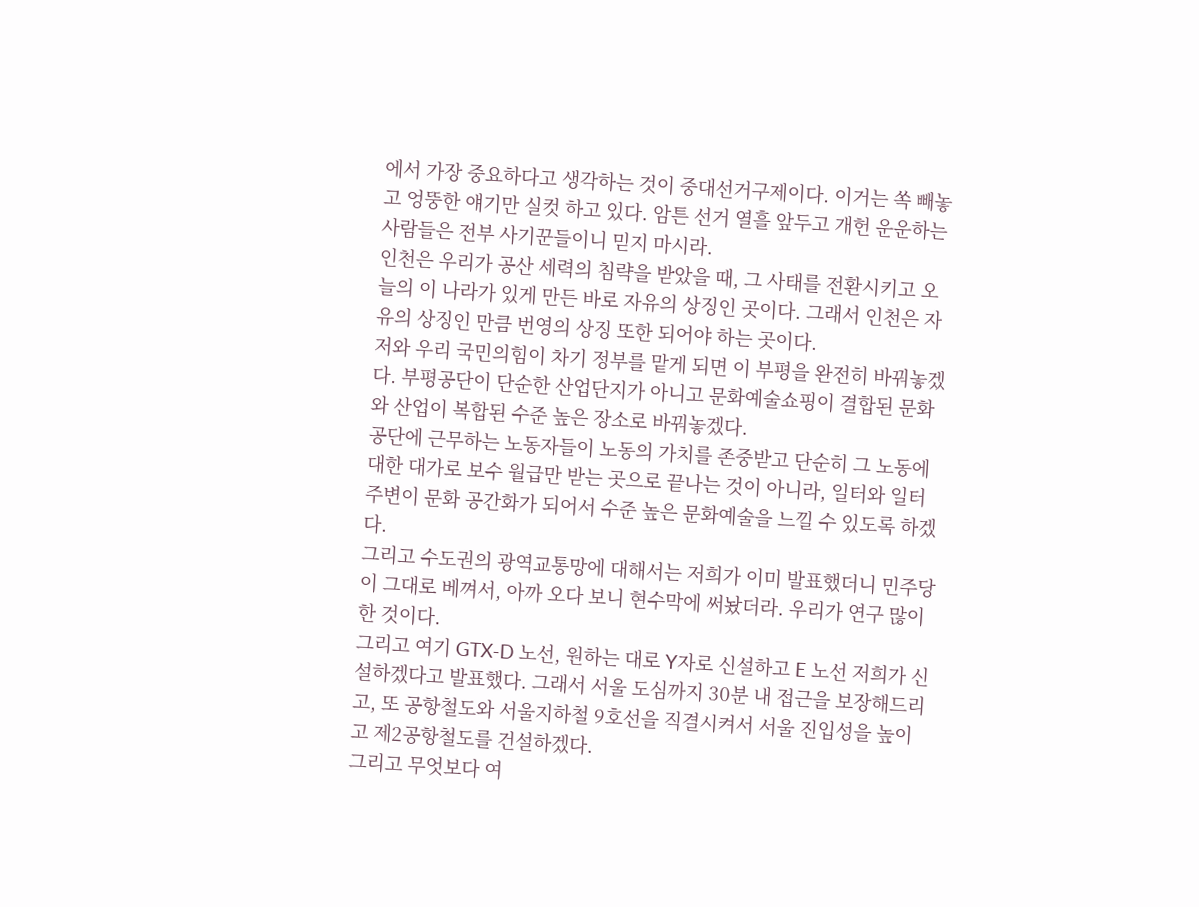에서 가장 중요하다고 생각하는 것이 중대선거구제이다. 이거는 쏙 빼놓고 엉뚱한 얘기만 실컷 하고 있다. 암튼 선거 열흘 앞두고 개헌 운운하는 사람들은 전부 사기꾼들이니 믿지 마시라.
인천은 우리가 공산 세력의 침략을 받았을 때, 그 사태를 전환시키고 오늘의 이 나라가 있게 만든 바로 자유의 상징인 곳이다. 그래서 인천은 자유의 상징인 만큼 번영의 상징 또한 되어야 하는 곳이다.
저와 우리 국민의힘이 차기 정부를 맡게 되면 이 부평을 완전히 바꿔놓겠다. 부평공단이 단순한 산업단지가 아니고 문화예술쇼핑이 결합된 문화와 산업이 복합된 수준 높은 장소로 바꿔놓겠다.
공단에 근무하는 노동자들이 노동의 가치를 존중받고 단순히 그 노동에 대한 대가로 보수 월급만 받는 곳으로 끝나는 것이 아니라, 일터와 일터 주변이 문화 공간화가 되어서 수준 높은 문화예술을 느낄 수 있도록 하겠다.
그리고 수도권의 광역교통망에 대해서는 저희가 이미 발표했더니 민주당이 그대로 베껴서, 아까 오다 보니 현수막에 써놨더라. 우리가 연구 많이 한 것이다.
그리고 여기 GTX-D 노선, 원하는 대로 Y자로 신설하고 E 노선 저희가 신설하겠다고 발표했다. 그래서 서울 도심까지 30분 내 접근을 보장해드리고, 또 공항철도와 서울지하철 9호선을 직결시켜서 서울 진입성을 높이고 제2공항철도를 건설하겠다.
그리고 무엇보다 여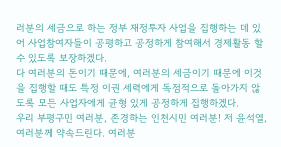러분의 세금으로 하는 정부 재정투자 사업을 집행하는 데 있어 사업참여자들이 공평하고 공정하게 참여해서 경제활동 할 수 있도록 보장하겠다.
다 여러분의 돈이기 때문에, 여러분의 세금이기 때문에 이것을 집행할 때도 특정 이권 세력에게 독점적으로 돌아가지 않도록 모든 사업자에게 균형 있게 공정하게 집행하겠다.
우리 부평구민 여러분, 존경하는 인천시민 여러분! 저 윤석열, 여러분께 약속드린다. 여러분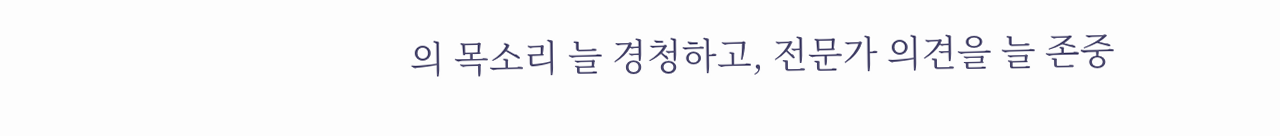의 목소리 늘 경청하고, 전문가 의견을 늘 존중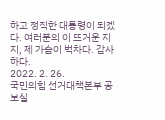하고 정직한 대통령이 되겠다. 여러분의 이 뜨거운 지지, 제 가슴이 벅차다. 감사하다.
2022. 2. 26.
국민의힘 선거대책본부 공보실